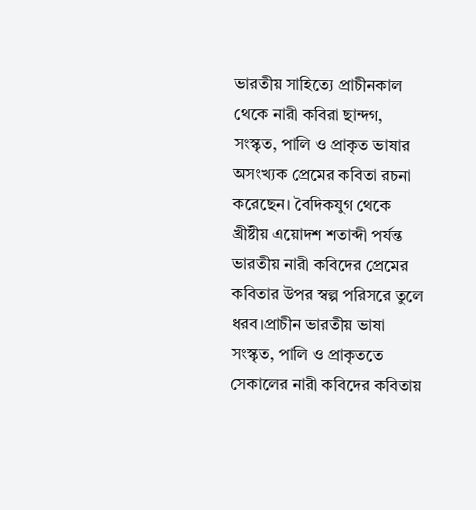ভারতীয় সাহিত্যে প্রাচীনকাল থেকে নারী কবিরা ছান্দগ, সংস্কৃত, পালি ও প্রাকৃত ভাষার অসংখ্যক প্রেমের কবিতা রচনা করেছেন। বৈদিকযুগ থেকে খ্রীষ্টীয় এয়োদশ শতাব্দী পর্যন্ত ভারতীয় নারী কবিদের প্রেমের কবিতার উপর স্বল্প পরিসরে তুলে ধরব।প্রাচীন ভারতীয় ভাষা সংস্কৃত, পালি ও প্রাকৃততে সেকালের নারী কবিদের কবিতায়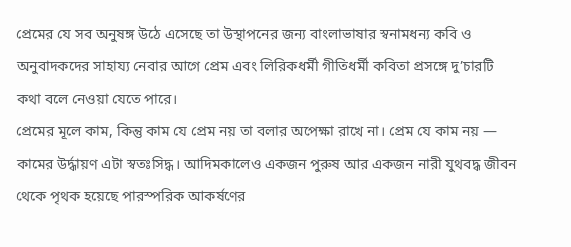প্রেমের যে সব অনুষঙ্গ উঠে এসেছে তা উস্থাপনের জন্য বাংলাভাষার স্বনামধন্য কবি ও অনুবাদকদের সাহায্য নেবার আগে প্রেম এবং লিরিকধর্মী গীতিধর্মী কবিতা প্রসঙ্গে দু’চারটি কথা বলে নেওয়া যেতে পারে।
প্রেমের মূলে কাম, কিন্তু কাম যে প্রেম নয় তা বলার অপেক্ষা রাখে না। প্রেম যে কাম নয় — কামের উর্দ্ধায়ণ এটা স্বতঃসিদ্ধ। আদিমকালেও একজন পুরুষ আর একজন নারী যুথবদ্ধ জীবন থেকে পৃথক হয়েছে পারস্পরিক আকর্ষণের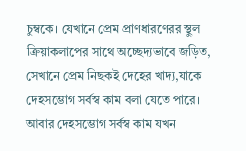চুম্বকে। যেখানে প্রেম প্রাণধারণেরর স্থুল ক্রিয়াকলাপের সাথে অচ্ছেদ্যভাবে জড়িত, সেখানে প্রেম নিছকই দেহের খাদ্য,যাকে দেহসম্ভোগ সর্বস্ব কাম বলা যেতে পারে। আবার দেহসম্ভোগ সর্বস্ব কাম যখন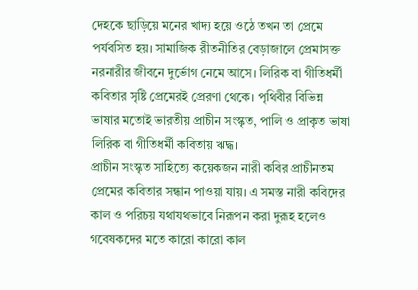দেহকে ছাড়িয়ে মনের খাদ্য হয়ে ওঠে তখন তা প্রেমে পর্যবসিত হয়। সামাজিক রীতনীতির বেড়াজালে প্রেমাসক্ত নরনারীর জীবনে দুর্ভোগ নেমে আসে। লিরিক বা গীতিধর্মী কবিতার সৃষ্টি প্রেমেরই প্রেরণা থেকে। পৃথিবীর বিভিন্ন ভাষার মতোই ভারতীয় প্রাচীন সংস্কৃত, পালি ও প্রাকৃত ভাষা লিরিক বা গীতিধর্মী কবিতায় ঋদ্ধ।
প্রাচীন সংস্কৃত সাহিত্যে কয়েকজন নারী কবির প্রাচীনতম প্রেমের কবিতার সন্ধান পাওয়া যায়। এ সমস্ত নারী কবিদের কাল ও পরিচয় যথাযথভাবে নিরূপন করা দুরূহ হলেও গবেষকদের মতে কারো কারো কাল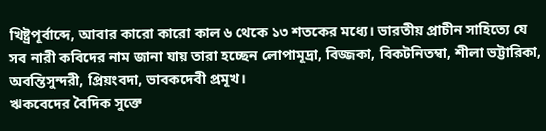খিষ্ট্রপূর্বাব্দে, আবার কারো কারো কাল ৬ থেকে ১৩ শতকের মধ্যে। ভারতীয় প্রাচীন সাহিত্যে যে সব নারী কবিদের নাম জানা যায় তারা হচ্ছেন লোপামূদ্রা, বিজ্জকা, বিকটনিতম্বা, শীলা ভট্টারিকা, অবন্তিসুন্দরী, প্রিয়ংবদা, ভাবকদেবী প্রমূখ।
ঋকবেদের বৈদিক সুক্তে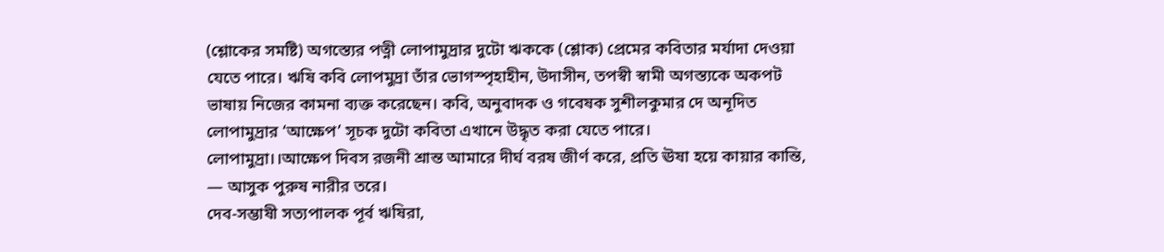(শ্লোকের সমষ্টি) অগস্ত্যের পত্নী লোপামুদ্রার দুটো ঋককে (শ্লোক) প্রেমের কবিতার মর্যাদা দেওয়া যেতে পারে। ঋষি কবি লোপমুদ্রা তাঁর ভোগস্পৃহাহীন, উদাসীন, তপস্বী স্বামী অগস্ত্যকে অকপট ভাষায় নিজের কামনা ব্যক্ত করেছেন। কবি, অনুবাদক ও গবেষক সুশীলকুমার দে অনূদিত লোপামুদ্রার ‘আক্ষেপ’ সূচক দুটো কবিতা এখানে উদ্ধৃত করা যেতে পারে।
লোপামুদ্রা।।আক্ষেপ দিবস রজনী শ্রান্ত আমারে দীর্ঘ বরষ জীর্ণ করে, প্রতি ঊষা হয়ে কায়ার কান্তি, — আসুক পুরুষ নারীর তরে।
দেব-সম্ভাষী সত্যপালক পূর্ব ঋষিরা,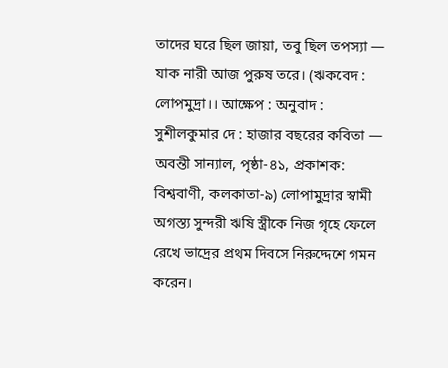তাদের ঘরে ছিল জায়া, তবু ছিল তপস্যা — যাক নারী আজ পুরুষ তরে। (ঋকবেদ : লোপমুদ্রা।। আক্ষেপ : অনুবাদ : সুশীলকুমার দে : হাজার বছরের কবিতা — অবন্তী সান্যাল, পৃষ্ঠা-৪১, প্রকাশক: বিশ্ববাণী, কলকাতা-৯) লোপামুদ্রার স্বামী অগস্ত্য সুন্দরী ঋষি স্ত্রীকে নিজ গৃহে ফেলে রেখে ভাদ্রের প্রথম দিবসে নিরুদ্দেশে গমন করেন।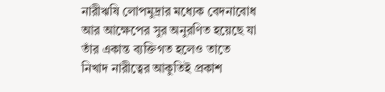নারীঋষি লোপমুদ্রার মধ্যেক বেদনাবোধ আর আক্ষেপের সুর অনুরণিত হয়েছে যা তাঁর একান্ত ব্যক্তিগত হলেও তাতে নিখাদ নারীত্বের আকুতিই প্রকাশ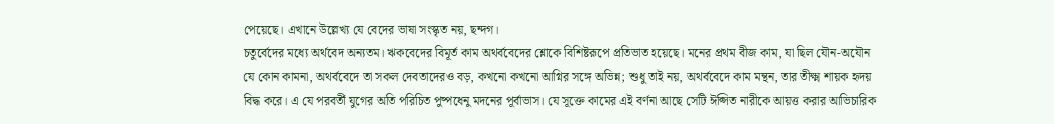পেয়েছে। এখানে উল্লেখ্য যে বেদের ভাষা সংস্কৃত নয়, ছন্দগ।
চতুর্বেদের মধ্যে অর্থবেদ অন্যতম। ঋকবেদের বিমূর্ত কাম অথর্ববেদের শ্লোকে বিশিষ্টরূপে প্রতিভাত হয়েছে। মনের প্রথম বীজ কাম, যা ছিল যৌন-অযৌন যে কোন কামনা, অথর্ববেদে তা সকল দেবতাদেরও বড়, কখনো কখনো আগ্নির সঙ্গে অভিন্ন; শুধু তাই নয়, অথর্ববেদে কাম মন্থন, তার তীক্ষ্ম শায়ক হৃদয় বিদ্ধ করে। এ যে পরবর্তী যুগের অতি পরিচিত পুষ্পধেনু মদনের পূর্বাভাস। যে সূক্তে কামের এই বর্ণনা আছে সেটি ঈপ্সিত নারীকে আয়ত্ত করার আভিচারিক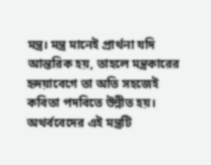মন্ত্র। মন্ত্র মানেই প্রার্থনা যদি আন্তরিক হয়, তাহলে মন্ত্রকারের হৃদয়াবেগে তা অতি সহজেই কবিতা পদবিতে উন্নীত হয়। অথর্ববেদের এই মন্ত্রটি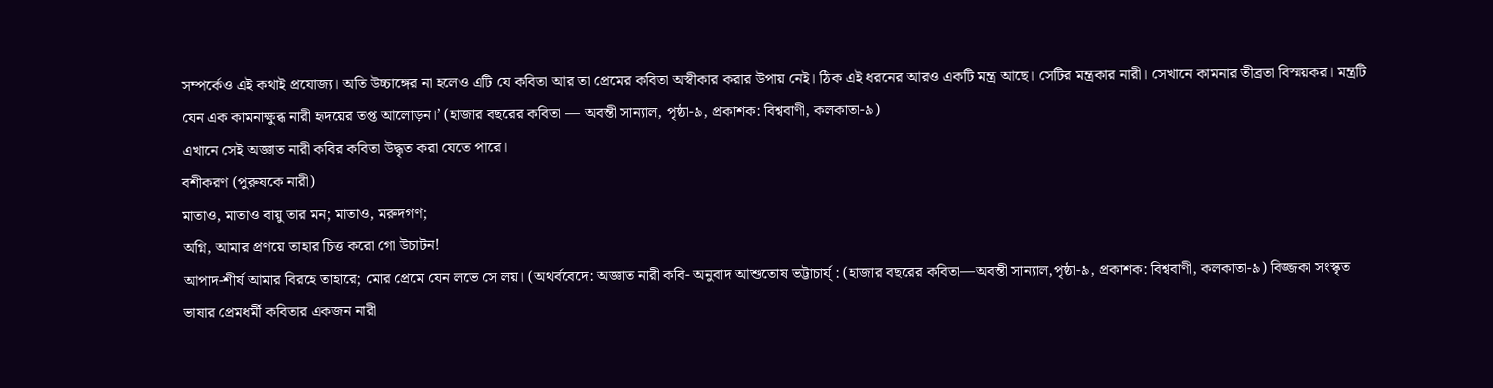সম্পর্কেও এই কথাই প্রযোজ্য। অতি উচ্চাঙ্গের না হলেও এটি যে কবিতা আর তা প্রেমের কবিতা অস্বীকার করার উপায় নেই। ঠিক এই ধরনের আরও একটি মন্ত্র আছে। সেটির মন্ত্রকার নারী। সেখানে কামনার তীব্রতা বিস্ময়কর। মন্ত্রটি যেন এক কামনাক্ষুব্ধ নারী হৃদয়ের তপ্ত আলোড়ন।’ (হাজার বছরের কবিতা — অবন্তী সান্যাল, পৃষ্ঠা-৯, প্রকাশক: বিশ্ববাণী, কলকাতা-৯)
এখানে সেই অজ্ঞাত নারী কবির কবিতা উদ্ধৃত করা যেতে পারে।
বশীকরণ (পুরুষকে নারী)
মাতাও, মাতাও বায়ু তার মন; মাতাও, মরুদগণ;
অগ্নি, আমার প্রণয়ে তাহার চিত্ত করো গো উচাটন!
আপাদ-শীর্ষ আমার বিরহে তাহারে; মোর প্রেমে যেন লভে সে লয়। (অথর্ববেদে: অজ্ঞাত নারী কবি- অনুবাদ আশুতোষ ভট্টাচার্য্ : (হাজার বছরের কবিতা—অবন্তী সান্যাল,পৃষ্ঠা-৯, প্রকাশক: বিশ্ববাণী, কলকাতা-৯) বিজ্জকা সংস্কৃত ভাষার প্রেমধর্মী কবিতার একজন নারী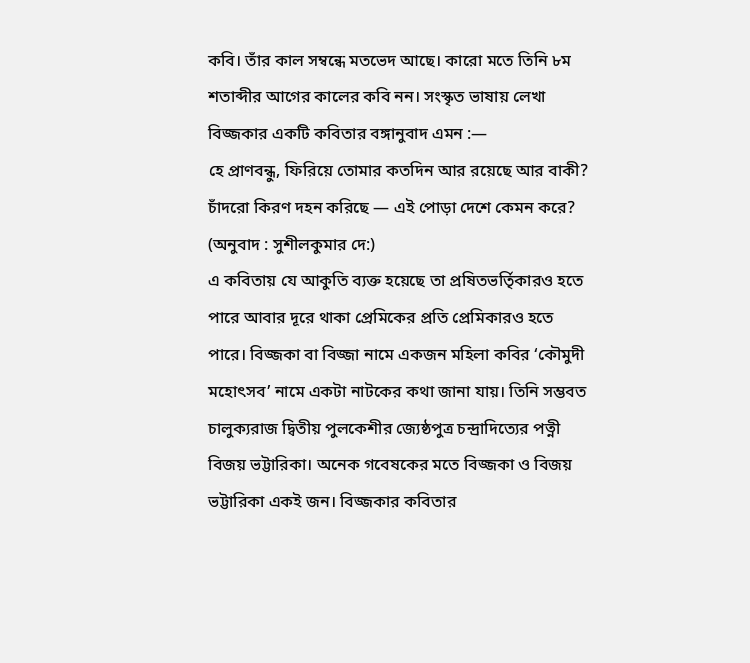কবি। তাঁর কাল সম্বন্ধে মতভেদ আছে। কারো মতে তিনি ৮ম শতাব্দীর আগের কালের কবি নন। সংস্কৃত ভাষায় লেখা বিজ্জকার একটি কবিতার বঙ্গানুবাদ এমন :—
হে প্রাণবন্ধু, ফিরিয়ে তোমার কতদিন আর রয়েছে আর বাকী?
চাঁদরো কিরণ দহন করিছে — এই পোড়া দেশে কেমন করে?
(অনুবাদ : সুশীলকুমার দে:)
এ কবিতায় যে আকুতি ব্যক্ত হয়েছে তা প্রষিতভর্তিৃকারও হতে পারে আবার দূরে থাকা প্রেমিকের প্রতি প্রেমিকারও হতে পারে। বিজ্জকা বা বিজ্জা নামে একজন মহিলা কবির ‘কৌমুদী মহোৎসব’ নামে একটা নাটকের কথা জানা যায়। তিনি সম্ভবত চালুক্যরাজ দ্বিতীয় পুলকেশীর জ্যেষ্ঠপুত্র চন্দ্রাদিত্যের পত্নী বিজয় ভট্টারিকা। অনেক গবেষকের মতে বিজ্জকা ও বিজয় ভট্টারিকা একই জন। বিজ্জকার কবিতার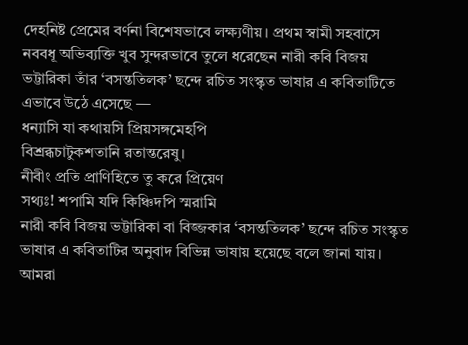দেহনিষ্ট প্রেমের বর্ণনা বিশেষভাবে লক্ষ্যণীয়। প্রথম স্বামী সহবাসে নববধূ অভিব্যক্তি খুব সুন্দরভাবে তুলে ধরেছেন নারী কবি বিজয় ভট্টারিকা তাঁর ‘বসন্ততিলক’ ছন্দে রচিত সংস্কৃত ভাষার এ কবিতাটিতে এভাবে উঠে এসেছে —
ধন্যাসি যা কথায়সি প্রিয়সঙ্গমেহপি
বিশ্রব্ধচাটুকশতানি রতান্তরেষু।
নীবীং প্রতি প্রাণিহিতে তু করে প্রিয়েণ
সথ্যঃ! শপামি যদি কিঞ্চিদপি স্মরামি
নারী কবি বিজয় ভট্টারিকা বা বিজ্জকার ‘বসন্ততিলক’ ছন্দে রচিত সংস্কৃত ভাষার এ কবিতাটির অনুবাদ বিভিন্ন ভাষায় হয়েছে বলে জানা যায়। আমরা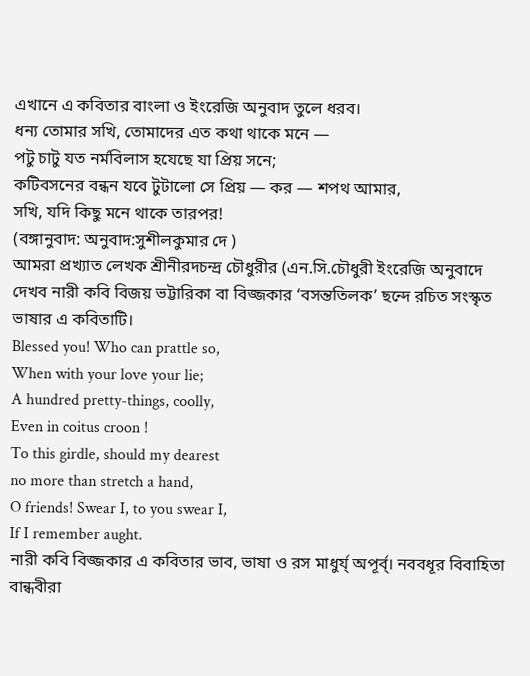এখানে এ কবিতার বাংলা ও ইংরেজি অনুবাদ তুলে ধরব।
ধন্য তোমার সখি, তোমাদের এত কথা থাকে মনে —
পটু চাটু যত নর্মবিলাস হযেছে যা প্রিয় সনে;
কটিবসনের বন্ধন যবে টুটালো সে প্রিয় — কর — শপথ আমার,
সখি, যদি কিছু মনে থাকে তারপর!
(বঙ্গানুবাদ: অনুবাদ:সুশীলকুমার দে )
আমরা প্রখ্যাত লেখক শ্রীনীরদচন্দ্র চৌধুরীর (এন.সি.চৌধুরী ইংরেজি অনুবাদে দেখব নারী কবি বিজয় ভট্টারিকা বা বিজ্জকার ‘বসন্ততিলক’ ছন্দে রচিত সংস্কৃত ভাষার এ কবিতাটি।
Blessed you! Who can prattle so,
When with your love your lie;
A hundred pretty-things, coolly,
Even in coitus croon !
To this girdle, should my dearest
no more than stretch a hand,
O friends! Swear I, to you swear I,
If I remember aught.
নারী কবি বিজ্জকার এ কবিতার ভাব, ভাষা ও রস মাধুর্য্ অপূর্ব্। নববধূর বিবাহিতা বান্ধবীরা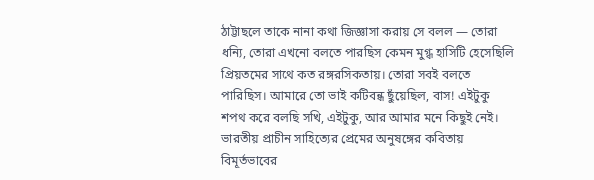ঠাট্টাছলে তাকে নানা কথা জিজ্ঞাসা করায় সে বলল — তোরা ধন্যি, তোরা এখনো বলতে পারছিস কেমন মুগ্ধ হাসিটি হেসেছিলি প্রিয়তমের সাথে কত রঙ্গরসিকতায়। তোরা সবই বলতে পারিছিস। আমারে তো ভাই কটিবন্ধ ছুঁয়েছিল, বাস! এইটুকু শপথ করে বলছি সখি, এইটুকু, আর আমার মনে কিছুই নেই।
ভারতীয় প্রাচীন সাহিত্যের প্রেমের অনুষঙ্গের কবিতায় বিমূর্তভাবের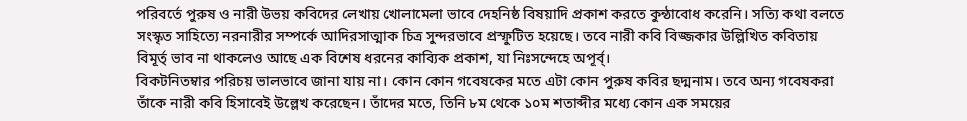পরিবর্তে পুরুষ ও নারী উভয় কবিদের লেখায় খোলামেলা ভাবে দেহনিষ্ঠ বিষয়াদি প্রকাশ করতে কুন্ঠাবোধ করেনি। সত্যি কথা বলতে সংস্কৃত সাহিত্যে নরনারীর সম্পর্কে আদিরসাত্মাক চিত্র সুন্দরভাবে প্রস্ফুটিত হয়েছে। তবে নারী কবি বিজ্জকার উল্লিখিত কবিতায় বিমূর্ত্ ভাব না থাকলেও আছে এক বিশেষ ধরনের কাব্যিক প্রকাশ, যা নিঃসন্দেহে অপূর্ব্।
বিকটনিতম্বার পরিচয় ভালভাবে জানা যায় না। কোন কোন গবেষকের মতে এটা কোন পুরুষ কবির ছদ্মনাম। তবে অন্য গবেষকরা তাঁকে নারী কবি হিসাবেই উল্লেখ করেছেন। তাঁদের মতে, তিনি ৮ম থেকে ১০ম শতাব্দীর মধ্যে কোন এক সময়ের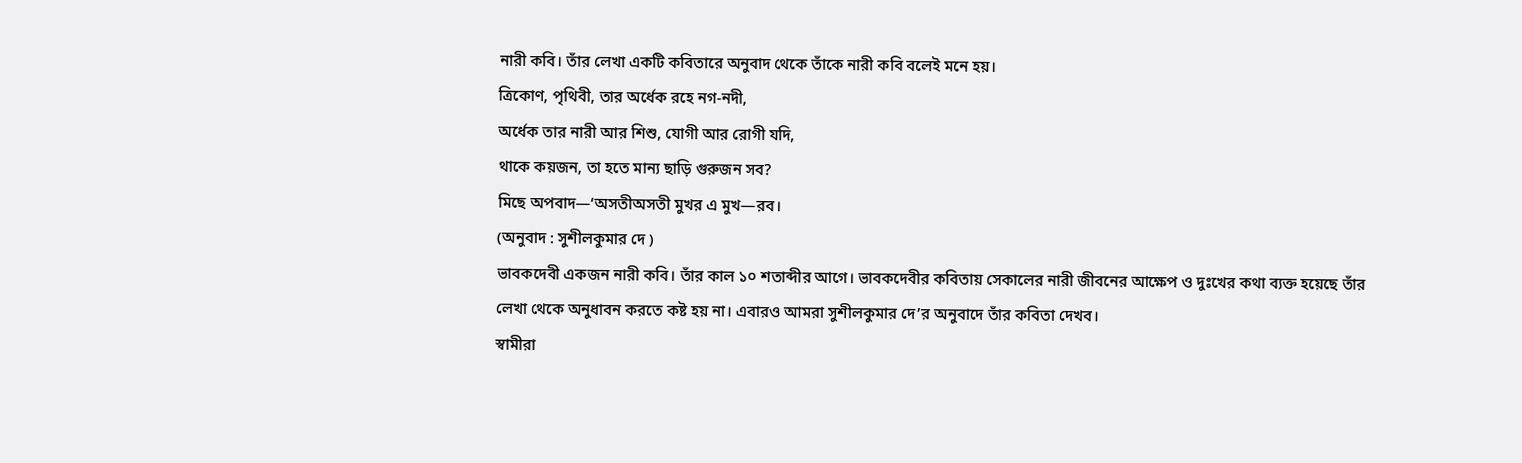নারী কবি। তাঁর লেখা একটি কবিতারে অনুবাদ থেকে তাঁকে নারী কবি বলেই মনে হয়।
ত্রিকোণ, পৃথিবী, তার অর্ধেক রহে নগ-নদী,
অর্ধেক তার নারী আর শিশু, যোগী আর রোগী যদি,
থাকে কয়জন, তা হতে মান্য ছাড়ি গুরুজন সব?
মিছে অপবাদ—‘অসতীঅসতী মুখর এ মুখ—রব।
(অনুবাদ : সুশীলকুমার দে )
ভাবকদেবী একজন নারী কবি। তাঁর কাল ১০ শতাব্দীর আগে। ভাবকদেবীর কবিতায় সেকালের নারী জীবনের আক্ষেপ ও দুঃখের কথা ব্যক্ত হয়েছে তাঁর লেখা থেকে অনুধাবন করতে কষ্ট হয় না। এবারও আমরা সুশীলকুমার দে’র অনুবাদে তাঁর কবিতা দেখব।
স্বামীরা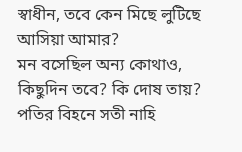স্বাধীন, তবে কেন মিছে লুটিছে আসিয়া আমার?
মন বসেছিল অন্য কোথাও, কিছুদিন তবে? কি দোষ তায়?
পতির বিহনে সতী নাহি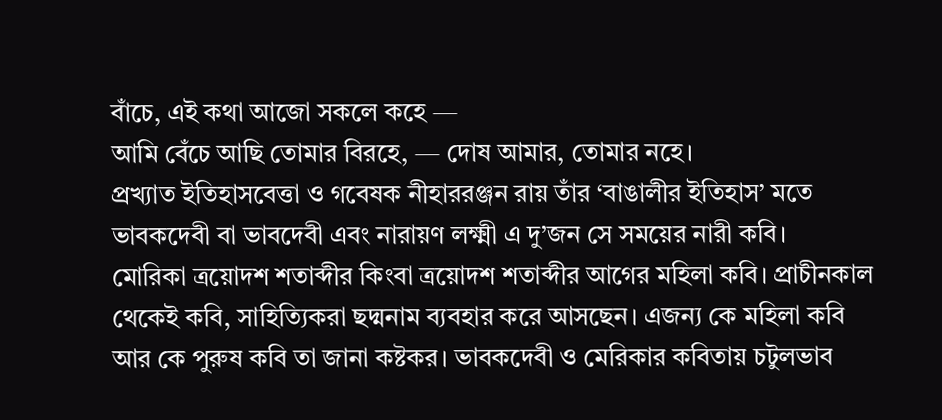বাঁচে, এই কথা আজো সকলে কহে —
আমি বেঁচে আছি তোমার বিরহে, — দোষ আমার, তোমার নহে।
প্রখ্যাত ইতিহাসবেত্তা ও গবেষক নীহাররঞ্জন রায় তাঁর ‘বাঙালীর ইতিহাস’ মতে ভাবকদেবী বা ভাবদেবী এবং নারায়ণ লক্ষ্মী এ দু’জন সে সময়ের নারী কবি।
মোরিকা ত্রয়োদশ শতাব্দীর কিংবা ত্রয়োদশ শতাব্দীর আগের মহিলা কবি। প্রাচীনকাল থেকেই কবি, সাহিত্যিকরা ছদ্মনাম ব্যবহার করে আসছেন। এজন্য কে মহিলা কবি আর কে পুরুষ কবি তা জানা কষ্টকর। ভাবকদেবী ও মেরিকার কবিতায় চটুলভাব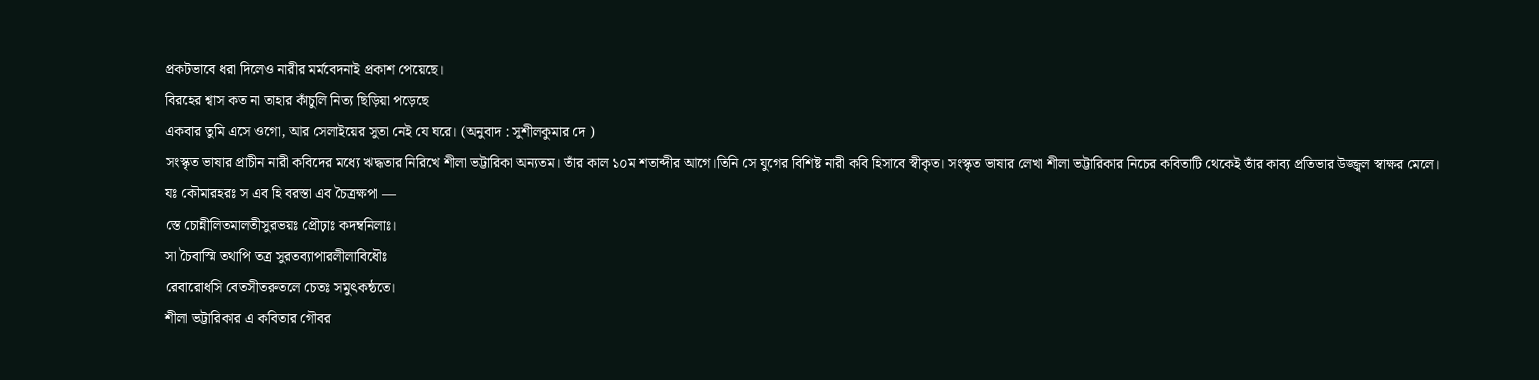প্রকটভাবে ধরা দিলেও নারীর মর্মবেদনাই প্রকাশ পেয়েছে।
বিরহের শ্বাস কত না তাহার কাঁচুলি নিত্য ছিড়িয়া পড়েছে
একবার তুমি এসে ওগো, আর সেলাইয়ের সুতা নেই যে ঘরে। (অনুবাদ : সুশীলকুমার দে )
সংস্কৃত ভাষার প্রাচীন নারী কবিদের মধ্যে ঋদ্ধতার নিরিখে শীলা ভট্টারিকা অন্যতম। তাঁর কাল ১০ম শতাব্দীর আগে।তিনি সে যুগের বিশিষ্ট নারী কবি হিসাবে স্বীকৃত। সংস্কৃত ভাষার লেখা শীলা ভট্টারিকার নিচের কবিতাটি থেকেই তাঁর কাব্য প্রতিভার উজ্জ্বল স্বাক্ষর মেলে।
যঃ কৌমারহরঃ স এব হি বরস্তা এব চৈত্রক্ষপা —
স্তে চোন্নীলিতমালতীসুরভয়ঃ প্রৌঢ়াঃ কদম্বনিলাঃ।
সা চৈবাস্মি তথাপি তত্র সুরতব্যাপারলীলাবিধৌঃ
রেবারোধসি বেতসীতরুতলে চেতঃ সমুৎকন্ঠতে।
শীলা ভট্টারিকার এ কবিতার গৌবর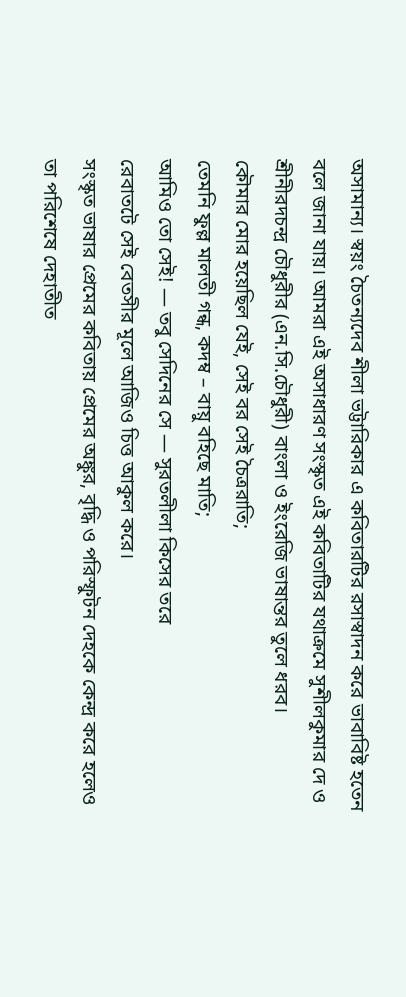অসামান্য। স্বয়ং চৈতন্যদেব শীলা ভট্টারিকার এ কবিতারটির রসাস্বাদন করে ভাবাবিষ্ট হতেন বলে জানা যায়। আমরা এই অসাধারণ সংস্কৃত এই কবিতাটির যথাক্রমে সুশীলকুমার দে ও শ্রীনীরদচন্দ্র চৌধুরীর (এন.সি.চৌধুরী) বাংলা ও ইংরেজি ভাষান্তর তুলে ধরব।
কৌমার মোর হয়েছিল যেই, সেই বর সেই চৈত্ররাতি;
তেমনি ফুল্ল মালতী গন্ধ, কদম্ব – বায়ু বহিছে মাতি;
আমিও তো সেই! — তবু সেদিনের সে — সুরতলীলা কিসের তরে
রেবাতটে সেই বেতসীর মূলে আজিও চিত্ত আকুল করে।
সংস্কৃত ভাষার প্রেমের কবিতায় প্রেমের অঙ্কুর, বৃদ্ধি ও পরিস্ফুটন দেহকে কেন্দ্র করে হলেও তা পরিশেষে দেহাতীত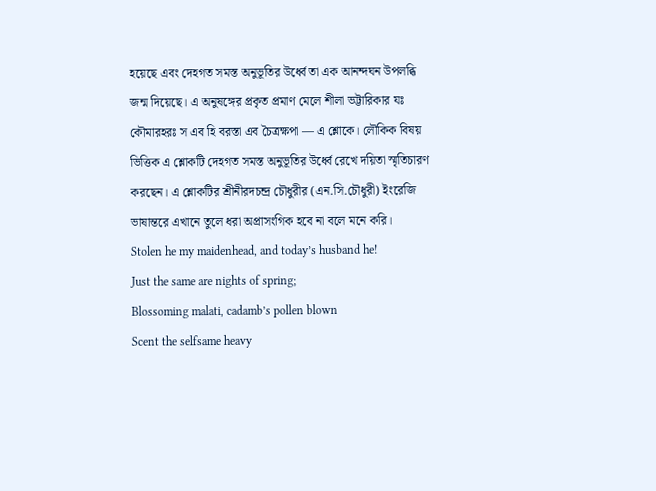হয়েছে এবং দেহগত সমস্ত অনুভূতির উর্ধ্বে তা এক আনন্দঘন উপলব্ধি জন্ম দিয়েছে। এ অনুষঙ্গের প্রকৃত প্রমাণ মেলে শীলা ভট্টারিকার যঃ কৌমারহরঃ স এব হি বরস্তা এব চৈত্রক্ষপা — এ শ্লোকে। লৌকিক বিষয় ভিত্তিক এ শ্লোকটি দেহগত সমস্ত অনুভূতির উর্ধ্বে রেখে দয়িতা স্মৃতিচারণ করছেন। এ শ্লোকটির শ্রীনীরদচন্দ্র চৌধুরীর (এন.সি.চৌধুরী) ইংরেজি ভাষান্তরে এখানে তুলে ধরা অপ্রাসংগিক হবে না বলে মনে করি।
Stolen he my maidenhead, and today’s husband he!
Just the same are nights of spring;
Blossoming malati, cadamb’s pollen blown
Scent the selfsame heavy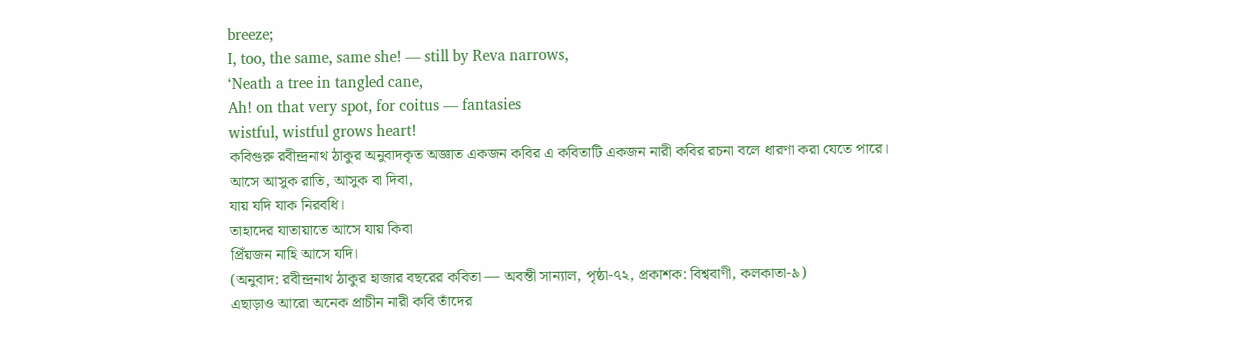breeze;
I, too, the same, same she! — still by Reva narrows,
‘Neath a tree in tangled cane,
Ah! on that very spot, for coitus — fantasies
wistful, wistful grows heart!
কবিগুরু রবীন্দ্রনাথ ঠাকুর অনুবাদকৃত অজ্ঞাত একজন কবির এ কবিতাটি একজন নারী কবির রচনা বলে ধারণা করা যেতে পারে।
আসে আসুক রাতি, আসুক বা দিবা,
যায় যদি যাক নিরবধি।
তাহাদের যাতায়াতে আসে যায় কিবা
প্রিঁয়জন নাহি আসে যদি।
(অনুবাদ: রবীন্দ্রনাথ ঠাকুর হাজার বছরের কবিতা — অবন্তী সান্যাল, পৃষ্ঠা-৭২, প্রকাশক: বিশ্ববাণী, কলকাতা-৯)
এছাড়াও আরো অনেক প্রাচীন নারী কবি তাঁদের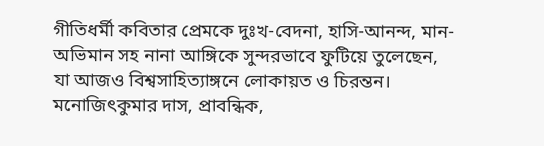গীতিধর্মী কবিতার প্রেমকে দুঃখ-বেদনা, হাসি-আনন্দ, মান-অভিমান সহ নানা আঙ্গিকে সুন্দরভাবে ফুটিয়ে তুলেছেন, যা আজও বিশ্বসাহিত্যাঙ্গনে লোকায়ত ও চিরন্তন।
মনোজিৎকুমার দাস, প্রাবন্ধিক,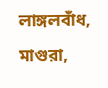লাঙ্গলবাঁধ, মাগুরা,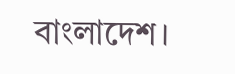বাংলাদেশ।